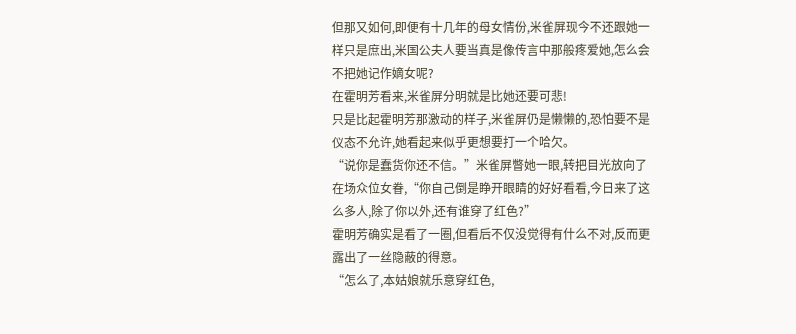但那又如何,即便有十几年的母女情份,米雀屏现今不还跟她一样只是庶出,米国公夫人要当真是像传言中那般疼爱她,怎么会不把她记作嫡女呢?
在霍明芳看来,米雀屏分明就是比她还要可悲!
只是比起霍明芳那激动的样子,米雀屏仍是懒懒的,恐怕要不是仪态不允许,她看起来似乎更想要打一个哈欠。
“说你是蠢货你还不信。”米雀屏瞥她一眼,转把目光放向了在场众位女眷,“你自己倒是睁开眼睛的好好看看,今日来了这么多人,除了你以外,还有谁穿了红色?”
霍明芳确实是看了一圈,但看后不仅没觉得有什么不对,反而更露出了一丝隐蔽的得意。
“怎么了,本姑娘就乐意穿红色,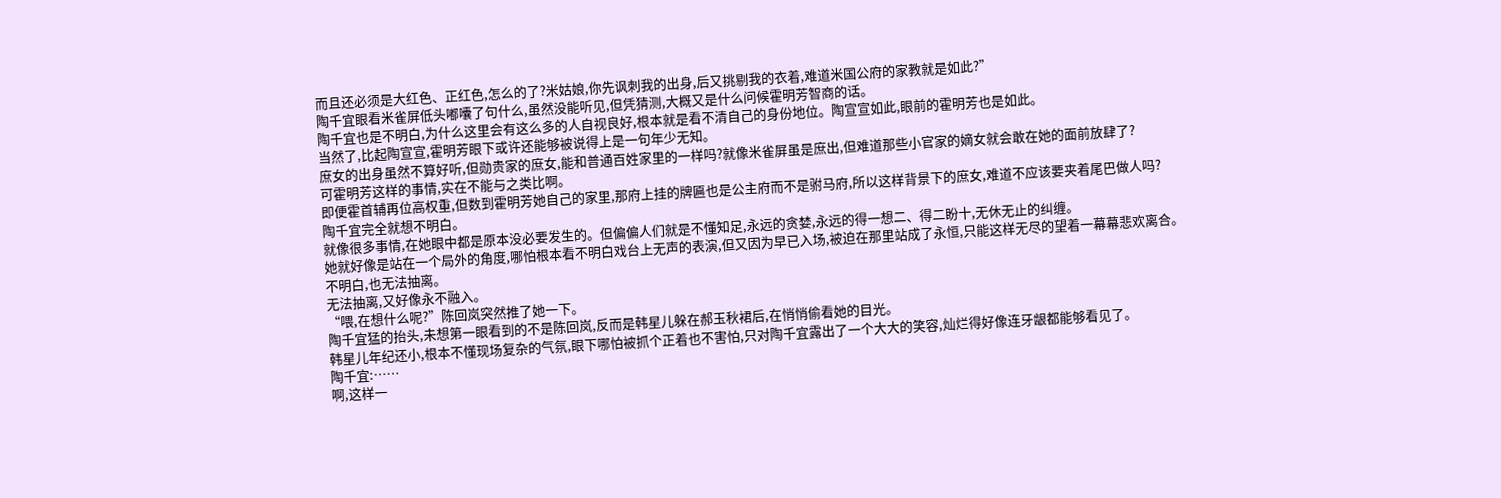而且还必须是大红色、正红色,怎么的了?米姑娘,你先讽刺我的出身,后又挑剔我的衣着,难道米国公府的家教就是如此?”
陶千宜眼看米雀屏低头嘟囔了句什么,虽然没能听见,但凭猜测,大概又是什么问候霍明芳智商的话。
陶千宜也是不明白,为什么这里会有这么多的人自视良好,根本就是看不清自己的身份地位。陶宣宣如此,眼前的霍明芳也是如此。
当然了,比起陶宣宣,霍明芳眼下或许还能够被说得上是一句年少无知。
庶女的出身虽然不算好听,但勋贵家的庶女,能和普通百姓家里的一样吗?就像米雀屏虽是庶出,但难道那些小官家的嫡女就会敢在她的面前放肆了?
可霍明芳这样的事情,实在不能与之类比啊。
即便霍首辅再位高权重,但数到霍明芳她自己的家里,那府上挂的牌匾也是公主府而不是驸马府,所以这样背景下的庶女,难道不应该要夹着尾巴做人吗?
陶千宜完全就想不明白。
就像很多事情,在她眼中都是原本没必要发生的。但偏偏人们就是不懂知足,永远的贪婪,永远的得一想二、得二盼十,无休无止的纠缠。
她就好像是站在一个局外的角度,哪怕根本看不明白戏台上无声的表演,但又因为早已入场,被迫在那里站成了永恒,只能这样无尽的望着一幕幕悲欢离合。
不明白,也无法抽离。
无法抽离,又好像永不融入。
“喂,在想什么呢?”陈回岚突然推了她一下。
陶千宜猛的抬头,未想第一眼看到的不是陈回岚,反而是韩星儿躲在郝玉秋裙后,在悄悄偷看她的目光。
韩星儿年纪还小,根本不懂现场复杂的气氛,眼下哪怕被抓个正着也不害怕,只对陶千宜露出了一个大大的笑容,灿烂得好像连牙龈都能够看见了。
陶千宜:……
啊,这样一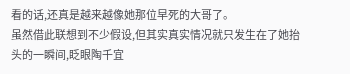看的话,还真是越来越像她那位早死的大哥了。
虽然借此联想到不少假设,但其实真实情况就只发生在了她抬头的一瞬间,眨眼陶千宜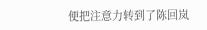便把注意力转到了陈回岚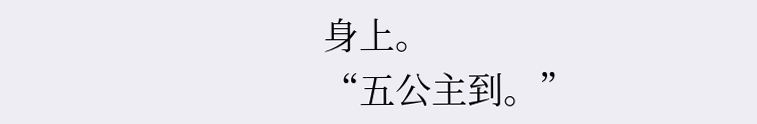身上。
“五公主到。”